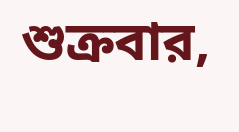শুক্রবার,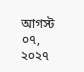আগস্ট ০৭, ২০২৭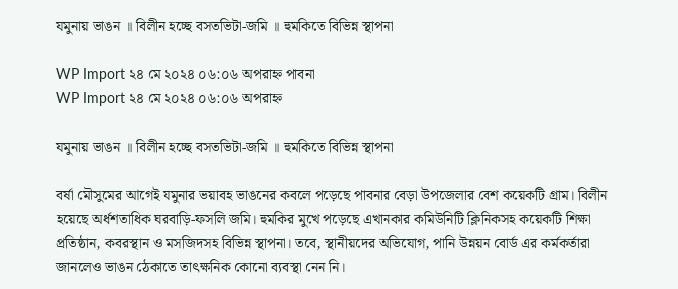যমুনায় ভাঙন ॥ বিলীন হচ্ছে বসতভিটা-জমি ॥ হুমকিতে বিভিন্ন স্থাপনা

WP Import ২৪ মে ২০২৪ ০৬:০৬ অপরাহ্ন পাবনা
WP Import ২৪ মে ২০২৪ ০৬:০৬ অপরাহ্ন

যমুনায় ভাঙন ॥ বিলীন হচ্ছে বসতভিটা-জমি ॥ হুমকিতে বিভিন্ন স্থাপনা

বর্ষা মৌসুমের আগেই যমুনার ভয়াবহ ভাঙনের কবলে পড়েছে পাবনার বেড়া উপজেলার বেশ কয়েকটি গ্রাম। বিলীন হয়েছে অর্ধশতাধিক ঘরবাড়ি-ফসলি জমি। হুমকির মুখে পড়েছে এখানকার কমিউনিটি ক্লিনিকসহ কয়েকটি শিক্ষা প্রতিষ্ঠান, কবরস্থান ও মসজিদসহ বিভিন্ন স্থাপনা। তবে, স্থানীয়দের অভিযোগ, পানি উন্নয়ন বোর্ড এর কর্মকর্তারা জানলেও ভাঙন ঠেকাতে তাৎক্ষনিক কোনো ব্যবস্থা নেন নি।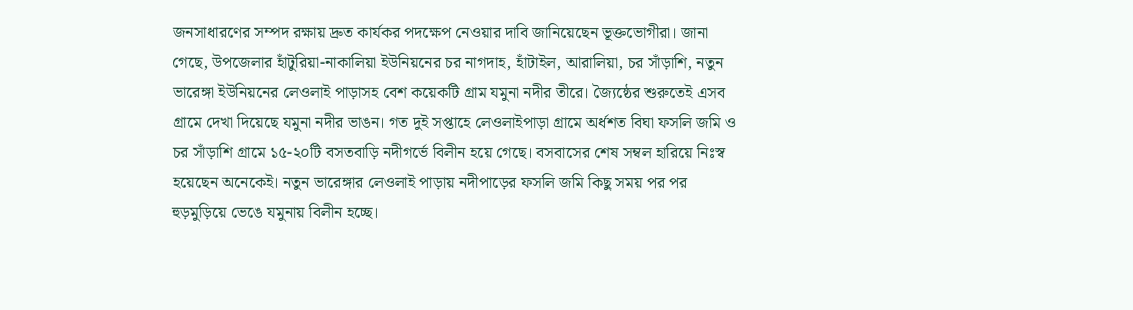জনসাধারণের সম্পদ রক্ষায় দ্রুত কার্যকর পদক্ষেপ নেওয়ার দাবি জানিয়েছেন ভূক্তভোগীরা। জানা গেছে, উপজেলার হাঁটুরিয়া-নাকালিয়া ইউনিয়নের চর নাগদাহ, হাঁটাইল, আরালিয়া, চর সাঁড়াশি, নতুন ভারেঙ্গা ইউনিয়নের লেওলাই পাড়াসহ বেশ কয়েকটি গ্রাম যমুনা নদীর তীরে। জ্যৈষ্ঠের শুরুতেই এসব গ্রামে দেখা দিয়েছে যমুনা নদীর ভাঙন। গত দুই সপ্তাহে লেওলাইপাড়া গ্রামে অর্ধশত বিঘা ফসলি জমি ও চর সাঁড়াশি গ্রামে ১৫-২০টি বসতবাড়ি নদীগর্ভে বিলীন হয়ে গেছে। বসবাসের শেষ সম্বল হারিয়ে নিঃস্ব হয়েছেন অনেকেই। নতুন ভারেঙ্গার লেওলাই পাড়ায় নদীপাড়ের ফসলি জমি কিছু সময় পর পর হুড়মুড়িয়ে ভেঙে যমুনায় বিলীন হচ্ছে।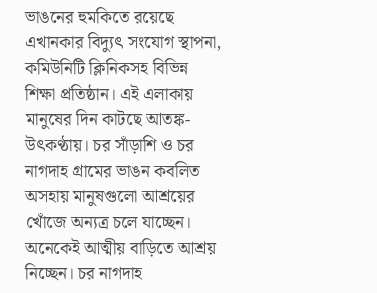ভাঙনের হুমকিতে রয়েছে এখানকার বিদ্যুৎ সংযোগ স্থাপনা, কমিউনিটি ক্লিনিকসহ বিভিন্ন শিক্ষা প্রতিষ্ঠান। এই এলাকায় মানুষের দিন কাটছে আতঙ্ক-উৎকণ্ঠায়। চর সাঁড়াশি ও চর নাগদাহ গ্রামের ভাঙন কবলিত অসহায় মানুষগুলো আশ্রয়ের খোঁজে অন্যত্র চলে যাচ্ছেন। অনেকেই আত্মীয় বাড়িতে আশ্রয় নিচ্ছেন। চর নাগদাহ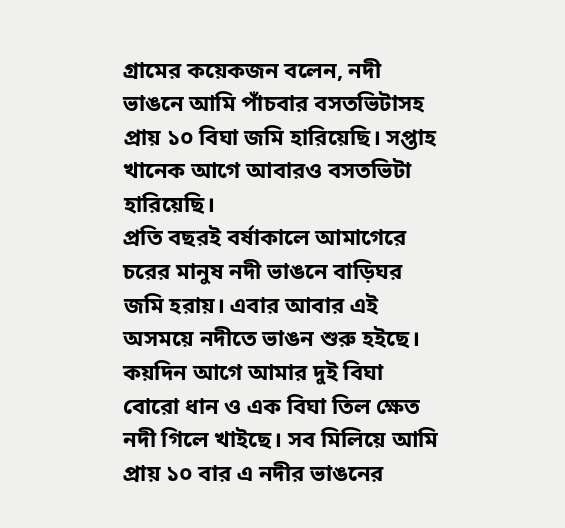গ্রামের কয়েকজন বলেন, নদী ভাঙনে আমি পাঁচবার বসতভিটাসহ প্রায় ১০ বিঘা জমি হারিয়েছি। সপ্তাহ খানেক আগে আবারও বসতভিটা হারিয়েছি।
প্রতি বছরই বর্ষাকালে আমাগেরে চরের মানুষ নদী ভাঙনে বাড়িঘর জমি হরায়। এবার আবার এই অসময়ে নদীতে ভাঙন শুরু হইছে। কয়দিন আগে আমার দুই বিঘা বোরো ধান ও এক বিঘা তিল ক্ষেত নদী গিলে খাইছে। সব মিলিয়ে আমি প্রায় ১০ বার এ নদীর ভাঙনের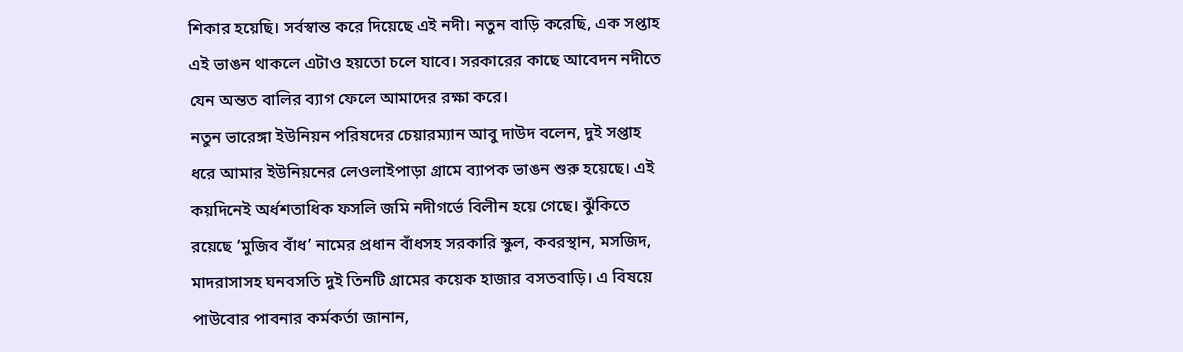শিকার হয়েছি। সর্বস্বান্ত করে দিয়েছে এই নদী। নতুন বাড়ি করেছি, এক সপ্তাহ এই ভাঙন থাকলে এটাও হয়তো চলে যাবে। সরকারের কাছে আবেদন নদীতে যেন অন্তত বালির ব্যাগ ফেলে আমাদের রক্ষা করে।
নতুন ভারেঙ্গা ইউনিয়ন পরিষদের চেয়ারম্যান আবু দাউদ বলেন, দুই সপ্তাহ ধরে আমার ইউনিয়নের লেওলাইপাড়া গ্রামে ব্যাপক ভাঙন শুরু হয়েছে। এই কয়দিনেই অর্ধশতাধিক ফসলি জমি নদীগর্ভে বিলীন হয়ে গেছে। ঝুঁকিতে রয়েছে ‘মুজিব বাঁধ’ নামের প্রধান বাঁধসহ সরকারি স্কুল, কবরস্থান, মসজিদ, মাদরাসাসহ ঘনবসতি দুই তিনটি গ্রামের কয়েক হাজার বসতবাড়ি। এ বিষয়ে পাউবোর পাবনার কর্মকর্তা জানান,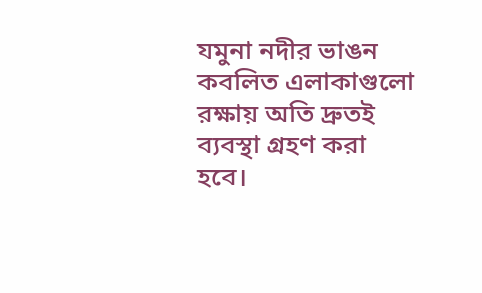যমুনা নদীর ভাঙন কবলিত এলাকাগুলো রক্ষায় অতি দ্রুতই ব্যবস্থা গ্রহণ করা হবে।